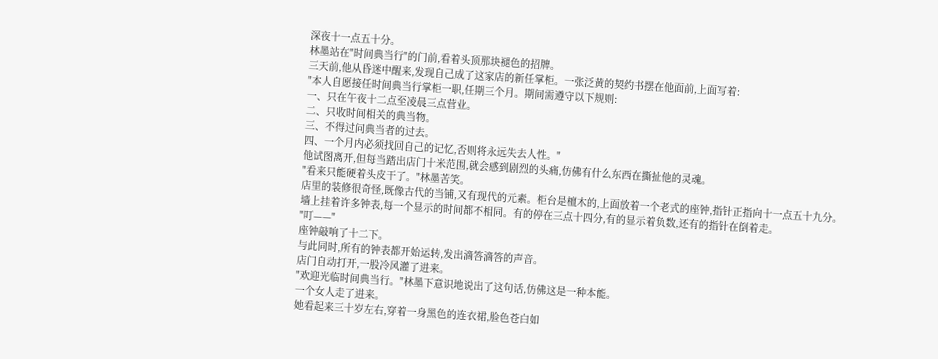深夜十一点五十分。
林墨站在"时间典当行"的门前,看着头顶那块褪色的招牌。
三天前,他从昏迷中醒来,发现自己成了这家店的新任掌柜。一张泛黄的契约书摆在他面前,上面写着:
"本人自愿接任时间典当行掌柜一职,任期三个月。期间需遵守以下规则:
一、只在午夜十二点至凌晨三点营业。
二、只收时间相关的典当物。
三、不得过问典当者的过去。
四、一个月内必须找回自己的记忆,否则将永远失去人性。"
他试图离开,但每当踏出店门十米范围,就会感到剧烈的头痛,仿佛有什么东西在撕扯他的灵魂。
"看来只能硬着头皮干了。"林墨苦笑。
店里的装修很奇怪,既像古代的当铺,又有现代的元素。柜台是檀木的,上面放着一个老式的座钟,指针正指向十一点五十九分。
墙上挂着许多钟表,每一个显示的时间都不相同。有的停在三点十四分,有的显示着负数,还有的指针在倒着走。
"叮——"
座钟敲响了十二下。
与此同时,所有的钟表都开始运转,发出滴答滴答的声音。
店门自动打开,一股冷风灌了进来。
"欢迎光临时间典当行。"林墨下意识地说出了这句话,仿佛这是一种本能。
一个女人走了进来。
她看起来三十岁左右,穿着一身黑色的连衣裙,脸色苍白如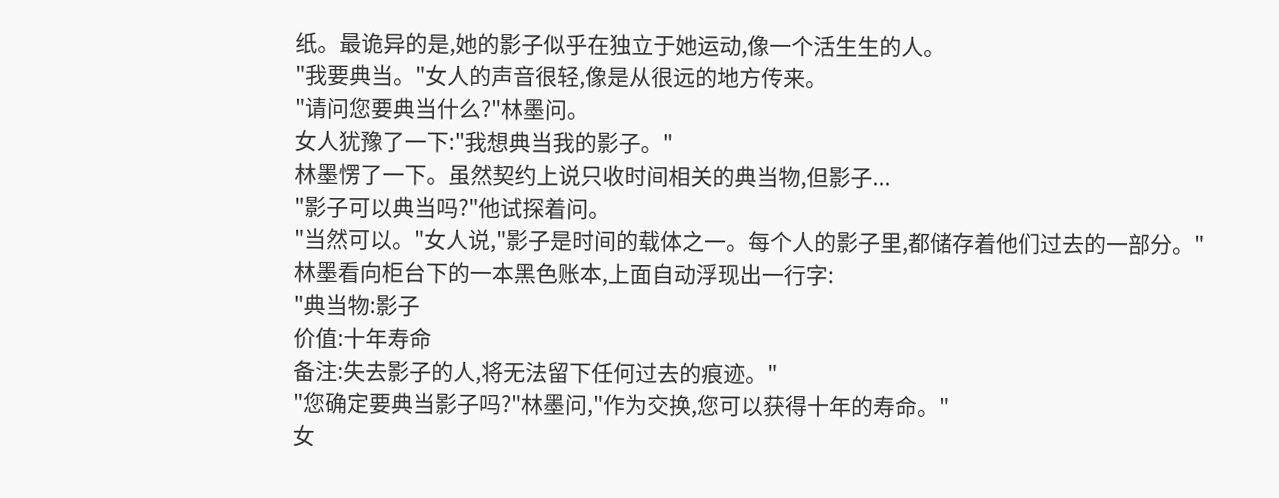纸。最诡异的是,她的影子似乎在独立于她运动,像一个活生生的人。
"我要典当。"女人的声音很轻,像是从很远的地方传来。
"请问您要典当什么?"林墨问。
女人犹豫了一下:"我想典当我的影子。"
林墨愣了一下。虽然契约上说只收时间相关的典当物,但影子...
"影子可以典当吗?"他试探着问。
"当然可以。"女人说,"影子是时间的载体之一。每个人的影子里,都储存着他们过去的一部分。"
林墨看向柜台下的一本黑色账本,上面自动浮现出一行字:
"典当物:影子
价值:十年寿命
备注:失去影子的人,将无法留下任何过去的痕迹。"
"您确定要典当影子吗?"林墨问,"作为交换,您可以获得十年的寿命。"
女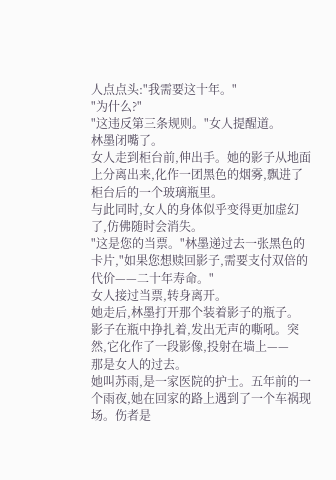人点点头:"我需要这十年。"
"为什么?"
"这违反第三条规则。"女人提醒道。
林墨闭嘴了。
女人走到柜台前,伸出手。她的影子从地面上分离出来,化作一团黑色的烟雾,飘进了柜台后的一个玻璃瓶里。
与此同时,女人的身体似乎变得更加虚幻了,仿佛随时会消失。
"这是您的当票。"林墨递过去一张黑色的卡片,"如果您想赎回影子,需要支付双倍的代价——二十年寿命。"
女人接过当票,转身离开。
她走后,林墨打开那个装着影子的瓶子。
影子在瓶中挣扎着,发出无声的嘶吼。突然,它化作了一段影像,投射在墙上——
那是女人的过去。
她叫苏雨,是一家医院的护士。五年前的一个雨夜,她在回家的路上遇到了一个车祸现场。伤者是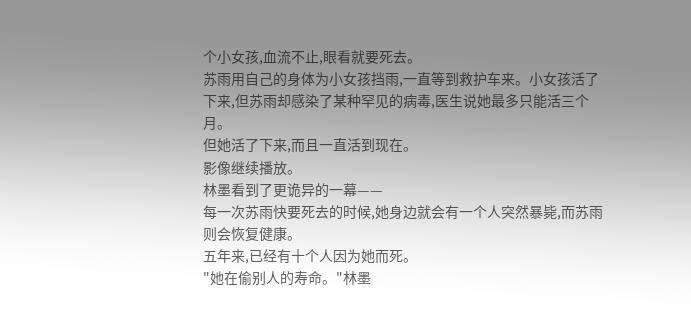个小女孩,血流不止,眼看就要死去。
苏雨用自己的身体为小女孩挡雨,一直等到救护车来。小女孩活了下来,但苏雨却感染了某种罕见的病毒,医生说她最多只能活三个月。
但她活了下来,而且一直活到现在。
影像继续播放。
林墨看到了更诡异的一幕——
每一次苏雨快要死去的时候,她身边就会有一个人突然暴毙,而苏雨则会恢复健康。
五年来,已经有十个人因为她而死。
"她在偷别人的寿命。"林墨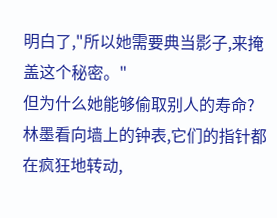明白了,"所以她需要典当影子,来掩盖这个秘密。"
但为什么她能够偷取别人的寿命?
林墨看向墙上的钟表,它们的指针都在疯狂地转动,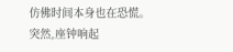仿佛时间本身也在恐慌。
突然,座钟响起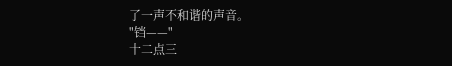了一声不和谐的声音。
"铛——"
十二点三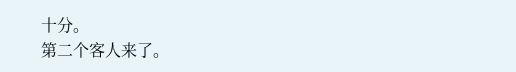十分。
第二个客人来了。